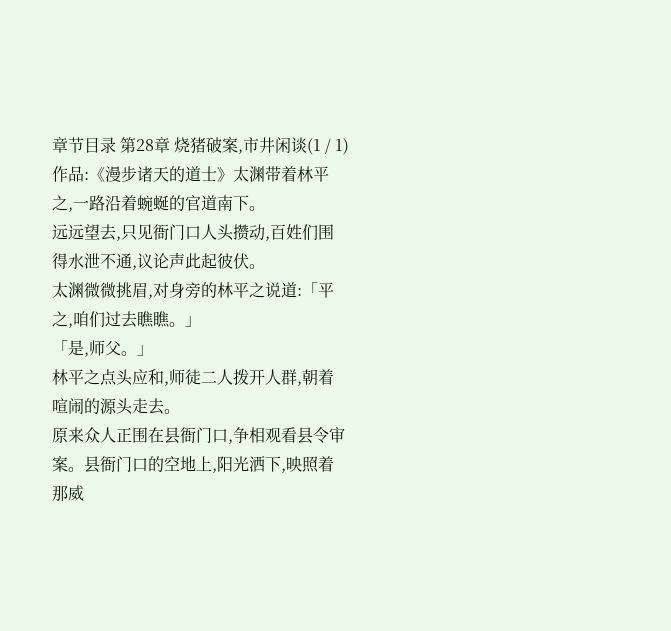章节目录 第28章 烧猪破案,市井闲谈(1 / 1)
作品:《漫步诸天的道士》太渊带着林平之,一路沿着蜿蜒的官道南下。
远远望去,只见衙门口人头攒动,百姓们围得水泄不通,议论声此起彼伏。
太渊微微挑眉,对身旁的林平之说道:「平之,咱们过去瞧瞧。」
「是,师父。」
林平之点头应和,师徒二人拨开人群,朝着喧闹的源头走去。
原来众人正围在县衙门口,争相观看县令审案。县衙门口的空地上,阳光洒下,映照着那威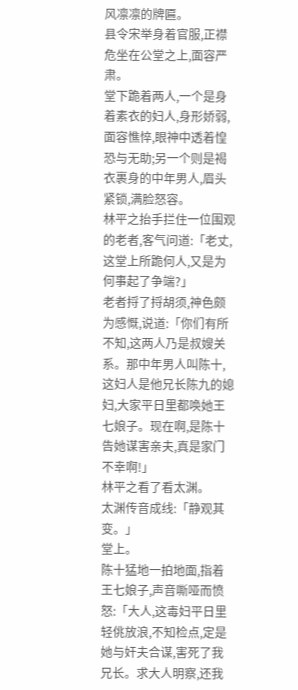风凛凛的牌匾。
县令宋举身着官服,正襟危坐在公堂之上,面容严肃。
堂下跪着两人,一个是身着素衣的妇人,身形娇弱,面容憔悴,眼神中透着惶恐与无助;另一个则是褐衣裹身的中年男人,眉头紧锁,满脸怒容。
林平之抬手拦住一位围观的老者,客气问道:「老丈,这堂上所跪何人,又是为何事起了争端?」
老者捋了捋胡须,神色颇为感慨,说道:「你们有所不知,这两人乃是叔嫂关系。那中年男人叫陈十,这妇人是他兄长陈九的媳妇,大家平日里都唤她王七娘子。现在啊,是陈十告她谋害亲夫,真是家门不幸啊!」
林平之看了看太渊。
太渊传音成线:「静观其变。」
堂上。
陈十猛地一拍地面,指着王七娘子,声音嘶哑而愤怒:「大人,这毒妇平日里轻佻放浪,不知检点,定是她与奸夫合谋,害死了我兄长。求大人明察,还我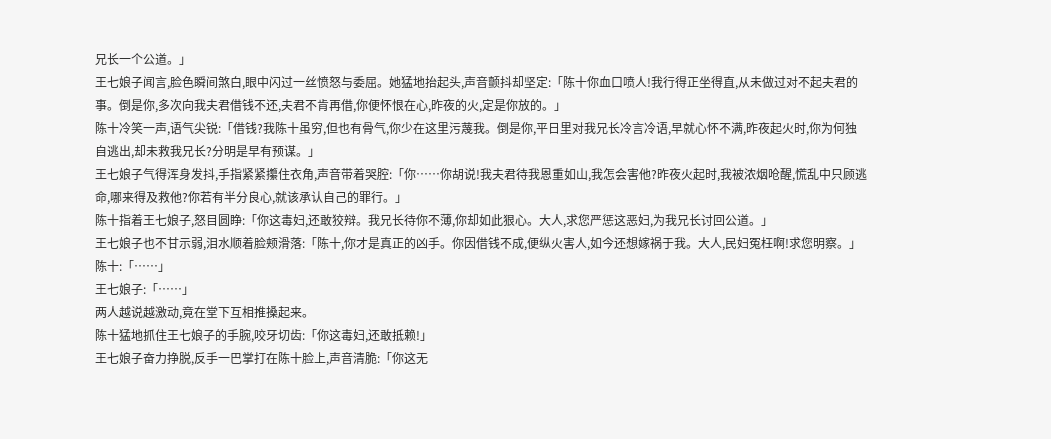兄长一个公道。」
王七娘子闻言,脸色瞬间煞白,眼中闪过一丝愤怒与委屈。她猛地抬起头,声音颤抖却坚定:「陈十你血口喷人!我行得正坐得直,从未做过对不起夫君的事。倒是你,多次向我夫君借钱不还,夫君不肯再借,你便怀恨在心,昨夜的火,定是你放的。」
陈十冷笑一声,语气尖锐:「借钱?我陈十虽穷,但也有骨气,你少在这里污蔑我。倒是你,平日里对我兄长冷言冷语,早就心怀不满,昨夜起火时,你为何独自逃出,却未救我兄长?分明是早有预谋。」
王七娘子气得浑身发抖,手指紧紧攥住衣角,声音带着哭腔:「你……你胡说!我夫君待我恩重如山,我怎会害他?昨夜火起时,我被浓烟呛醒,慌乱中只顾逃命,哪来得及救他?你若有半分良心,就该承认自己的罪行。」
陈十指着王七娘子,怒目圆睁:「你这毒妇,还敢狡辩。我兄长待你不薄,你却如此狠心。大人,求您严惩这恶妇,为我兄长讨回公道。」
王七娘子也不甘示弱,泪水顺着脸颊滑落:「陈十,你才是真正的凶手。你因借钱不成,便纵火害人,如今还想嫁祸于我。大人,民妇冤枉啊!求您明察。」
陈十:「……」
王七娘子:「……」
两人越说越激动,竟在堂下互相推搡起来。
陈十猛地抓住王七娘子的手腕,咬牙切齿:「你这毒妇,还敢抵赖!」
王七娘子奋力挣脱,反手一巴掌打在陈十脸上,声音清脆:「你这无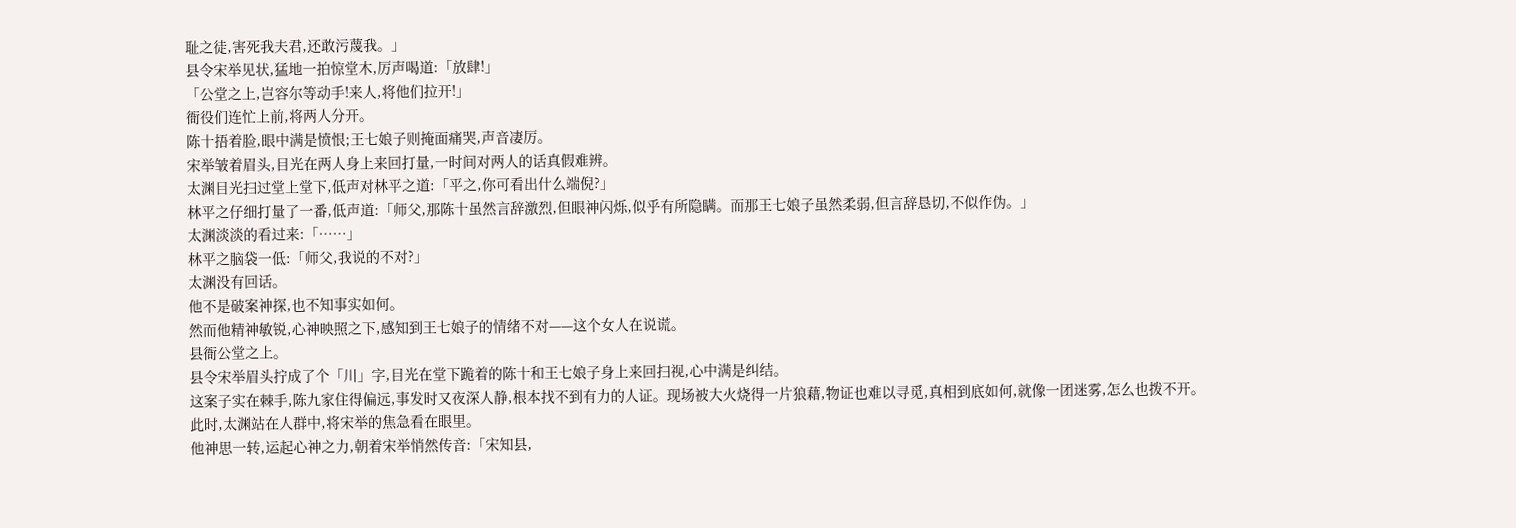耻之徒,害死我夫君,还敢污蔑我。」
县令宋举见状,猛地一拍惊堂木,厉声喝道:「放肆!」
「公堂之上,岂容尔等动手!来人,将他们拉开!」
衙役们连忙上前,将两人分开。
陈十捂着脸,眼中满是愤恨;王七娘子则掩面痛哭,声音凄厉。
宋举皱着眉头,目光在两人身上来回打量,一时间对两人的话真假难辨。
太渊目光扫过堂上堂下,低声对林平之道:「平之,你可看出什么端倪?」
林平之仔细打量了一番,低声道:「师父,那陈十虽然言辞激烈,但眼神闪烁,似乎有所隐瞒。而那王七娘子虽然柔弱,但言辞恳切,不似作伪。」
太渊淡淡的看过来:「……」
林平之脑袋一低:「师父,我说的不对?」
太渊没有回话。
他不是破案神探,也不知事实如何。
然而他精神敏锐,心神映照之下,感知到王七娘子的情绪不对——这个女人在说谎。
县衙公堂之上。
县令宋举眉头拧成了个「川」字,目光在堂下跪着的陈十和王七娘子身上来回扫视,心中满是纠结。
这案子实在棘手,陈九家住得偏远,事发时又夜深人静,根本找不到有力的人证。现场被大火烧得一片狼藉,物证也难以寻觅,真相到底如何,就像一团迷雾,怎么也拨不开。
此时,太渊站在人群中,将宋举的焦急看在眼里。
他神思一转,运起心神之力,朝着宋举悄然传音:「宋知县,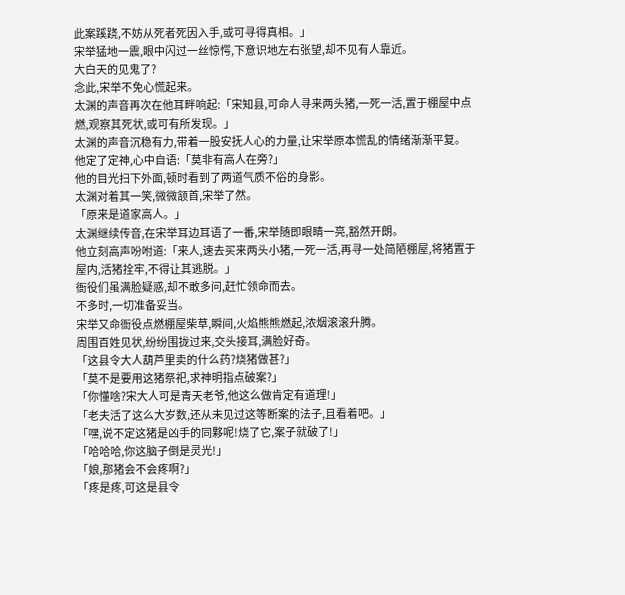此案蹊跷,不妨从死者死因入手,或可寻得真相。」
宋举猛地一震,眼中闪过一丝惊愕,下意识地左右张望,却不见有人靠近。
大白天的见鬼了?
念此,宋举不免心慌起来。
太渊的声音再次在他耳畔响起:「宋知县,可命人寻来两头猪,一死一活,置于棚屋中点燃,观察其死状,或可有所发现。」
太渊的声音沉稳有力,带着一股安抚人心的力量,让宋举原本慌乱的情绪渐渐平复。
他定了定神,心中自语:「莫非有高人在旁?」
他的目光扫下外面,顿时看到了两道气质不俗的身影。
太渊对着其一笑,微微颔首,宋举了然。
「原来是道家高人。」
太渊继续传音,在宋举耳边耳语了一番,宋举随即眼睛一亮,豁然开朗。
他立刻高声吩咐道:「来人,速去买来两头小猪,一死一活,再寻一处简陋棚屋,将猪置于屋内,活猪拴牢,不得让其逃脱。」
衙役们虽满脸疑惑,却不敢多问,赶忙领命而去。
不多时,一切准备妥当。
宋举又命衙役点燃棚屋柴草,瞬间,火焰熊熊燃起,浓烟滚滚升腾。
周围百姓见状,纷纷围拢过来,交头接耳,满脸好奇。
「这县令大人葫芦里卖的什么药?烧猪做甚?」
「莫不是要用这猪祭祀,求神明指点破案?」
「你懂啥?宋大人可是青天老爷,他这么做肯定有道理!」
「老夫活了这么大岁数,还从未见过这等断案的法子,且看着吧。」
「嘿,说不定这猪是凶手的同夥呢!烧了它,案子就破了!」
「哈哈哈,你这脑子倒是灵光!」
「娘,那猪会不会疼啊?」
「疼是疼,可这是县令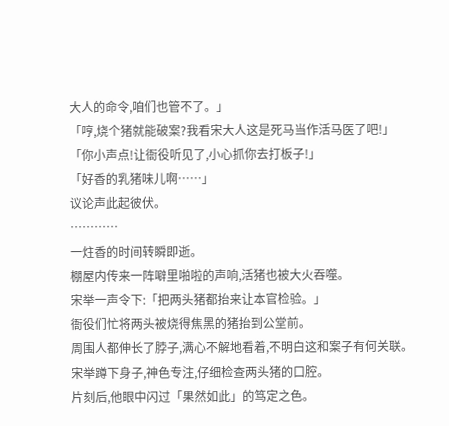大人的命令,咱们也管不了。」
「哼,烧个猪就能破案?我看宋大人这是死马当作活马医了吧!」
「你小声点!让衙役听见了,小心抓你去打板子!」
「好香的乳猪味儿啊……」
议论声此起彼伏。
…………
一炷香的时间转瞬即逝。
棚屋内传来一阵噼里啪啦的声响,活猪也被大火吞噬。
宋举一声令下:「把两头猪都抬来让本官检验。」
衙役们忙将两头被烧得焦黑的猪抬到公堂前。
周围人都伸长了脖子,满心不解地看着,不明白这和案子有何关联。
宋举蹲下身子,神色专注,仔细检查两头猪的口腔。
片刻后,他眼中闪过「果然如此」的笃定之色。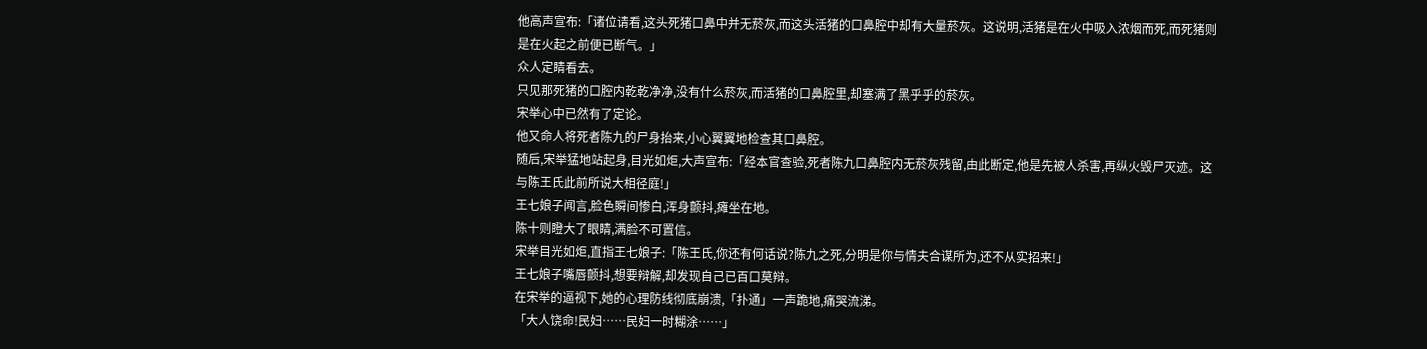他高声宣布:「诸位请看,这头死猪口鼻中并无菸灰,而这头活猪的口鼻腔中却有大量菸灰。这说明,活猪是在火中吸入浓烟而死,而死猪则是在火起之前便已断气。」
众人定睛看去。
只见那死猪的口腔内乾乾净净,没有什么菸灰,而活猪的口鼻腔里,却塞满了黑乎乎的菸灰。
宋举心中已然有了定论。
他又命人将死者陈九的尸身抬来,小心翼翼地检查其口鼻腔。
随后,宋举猛地站起身,目光如炬,大声宣布:「经本官查验,死者陈九口鼻腔内无菸灰残留,由此断定,他是先被人杀害,再纵火毁尸灭迹。这与陈王氏此前所说大相径庭!」
王七娘子闻言,脸色瞬间惨白,浑身颤抖,瘫坐在地。
陈十则瞪大了眼睛,满脸不可置信。
宋举目光如炬,直指王七娘子:「陈王氏,你还有何话说?陈九之死,分明是你与情夫合谋所为,还不从实招来!」
王七娘子嘴唇颤抖,想要辩解,却发现自己已百口莫辩。
在宋举的逼视下,她的心理防线彻底崩溃,「扑通」一声跪地,痛哭流涕。
「大人饶命!民妇……民妇一时糊涂……」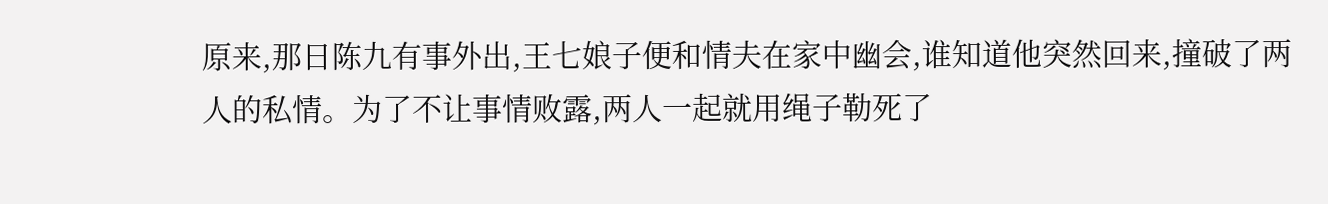原来,那日陈九有事外出,王七娘子便和情夫在家中幽会,谁知道他突然回来,撞破了两人的私情。为了不让事情败露,两人一起就用绳子勒死了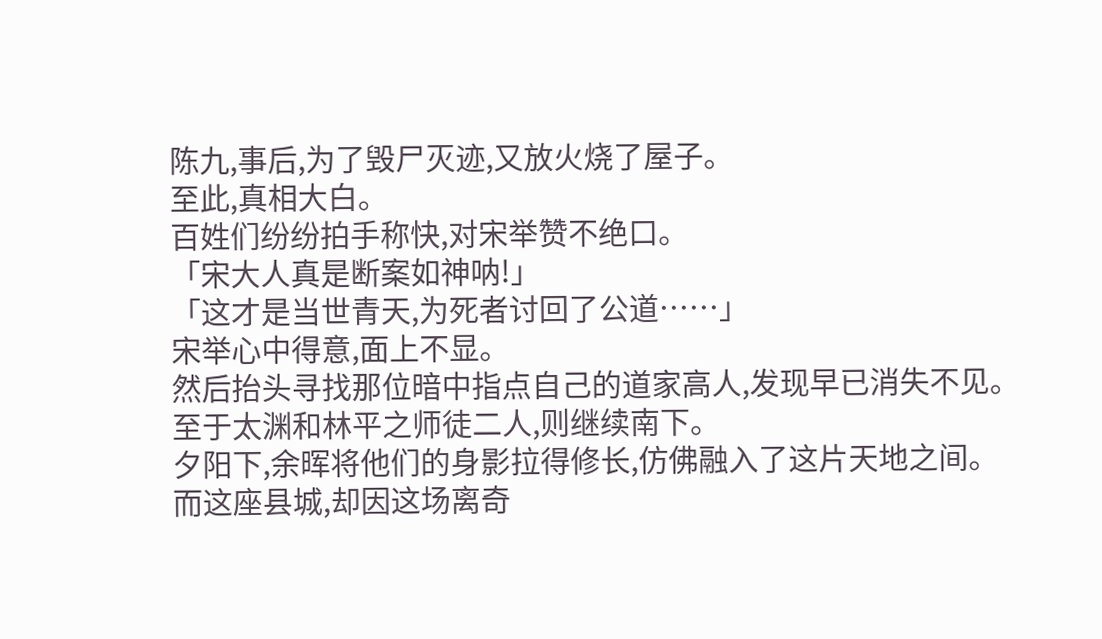陈九,事后,为了毁尸灭迹,又放火烧了屋子。
至此,真相大白。
百姓们纷纷拍手称快,对宋举赞不绝口。
「宋大人真是断案如神呐!」
「这才是当世青天,为死者讨回了公道……」
宋举心中得意,面上不显。
然后抬头寻找那位暗中指点自己的道家高人,发现早已消失不见。
至于太渊和林平之师徒二人,则继续南下。
夕阳下,余晖将他们的身影拉得修长,仿佛融入了这片天地之间。
而这座县城,却因这场离奇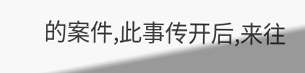的案件,此事传开后,来往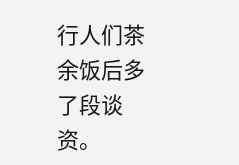行人们茶余饭后多了段谈资。